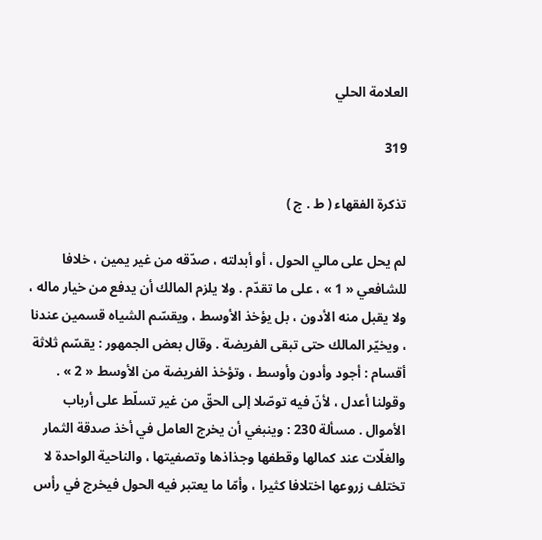العلامة الحلي

319

تذكرة الفقهاء ( ط . ج )

لم يحل على مالي الحول ، أو أبدلته ، صدّقه من غير يمين ، خلافا للشافعي « 1 » ، على ما تقدّم . ولا يلزم المالك أن يدفع من خيار ماله ، ولا يقبل منه الأدون ، بل يؤخذ الأوسط ، ويقسّم الشياه قسمين عندنا ، ويخيّر المالك حتى تبقى الفريضة . وقال بعض الجمهور : يقسّم ثلاثة أقسام : أجود وأدون وأوسط ، وتؤخذ الفريضة من الأوسط « 2 » . وقولنا أعدل ، لأنّ فيه توصّلا إلى الحقّ من غير تسلّط على أرباب الأموال . مسألة 230 : وينبغي أن يخرج العامل في أخذ صدقة الثمار والغلّات عند كمالها وقطفها وجذاذها وتصفيتها ، والناحية الواحدة لا تختلف زروعها اختلافا كثيرا ، وأمّا ما يعتبر فيه الحول فيخرج في رأس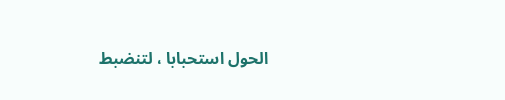الحول استحبابا ، لتنضبط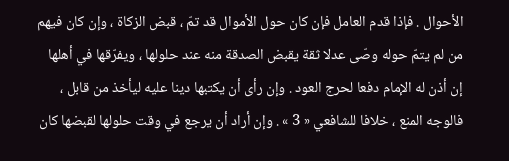الأحوال . فإذا قدم العامل فإن كان حول الأموال قد تمّ ، قبض الزكاة ، وإن كان فيهم من لم يتمّ حوله وصّى عدلا ثقة يقبض الصدقة منه عند حلولها ، ويفرّقها في أهلها إن أذن له الإمام دفعا لحرج العود . وإن رأى أن يكتبها دينا عليه ليأخذ من قابل ، فالوجه المنع ، خلافا للشافعي « 3 » . وإن أراد أن يرجع في وقت حلولها لقبضها كان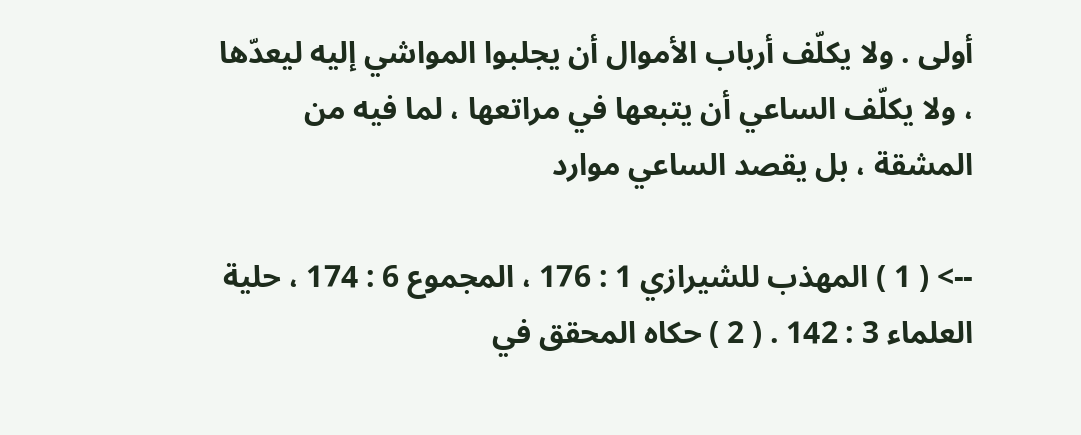أولى . ولا يكلّف أرباب الأموال أن يجلبوا المواشي إليه ليعدّها ، ولا يكلّف الساعي أن يتبعها في مراتعها ، لما فيه من المشقة ، بل يقصد الساعي موارد

--> ( 1 ) المهذب للشيرازي 1 : 176 ، المجموع 6 : 174 ، حلية العلماء 3 : 142 . ( 2 ) حكاه المحقق في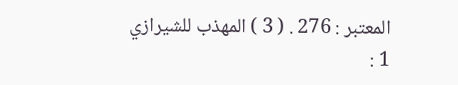المعتبر : 276 . ( 3 ) المهذب للشيرازي 1 :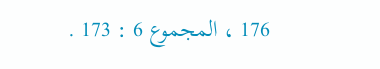176 ، المجموع 6 : 173 .